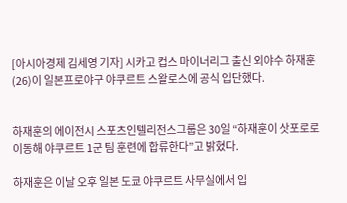[아시아경제 김세영 기자] 시카고 컵스 마이너리그 출신 외야수 하재훈(26)이 일본프로야구 야쿠르트 스왈로스에 공식 입단했다.


하재훈의 에이전시 스포츠인텔리전스그룹은 30일 “하재훈이 삿포로로 이동해 야쿠르트 1군 팀 훈련에 합류한다”고 밝혔다.

하재훈은 이날 오후 일본 도쿄 야쿠르트 사무실에서 입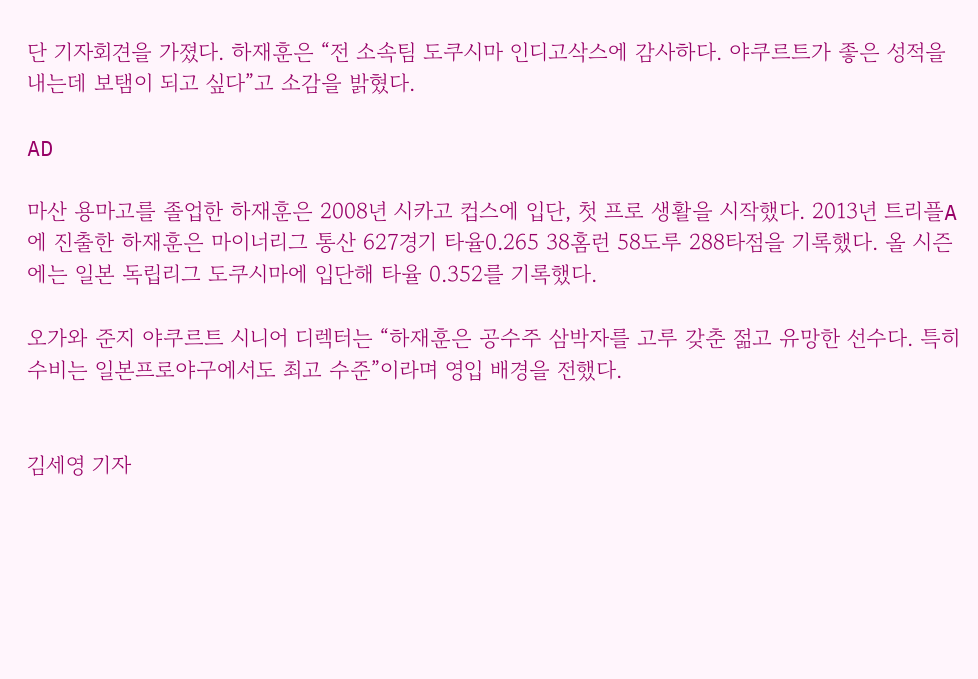단 기자회견을 가졌다. 하재훈은 “전 소속팀 도쿠시마 인디고삭스에 감사하다. 야쿠르트가 좋은 성적을 내는데 보탬이 되고 싶다”고 소감을 밝혔다.

AD

마산 용마고를 졸업한 하재훈은 2008년 시카고 컵스에 입단, 첫 프로 생활을 시작했다. 2013년 트리플A에 진출한 하재훈은 마이너리그 통산 627경기 타율0.265 38홈런 58도루 288타점을 기록했다. 올 시즌에는 일본 독립리그 도쿠시마에 입단해 타율 0.352를 기록했다.

오가와 준지 야쿠르트 시니어 디렉터는 “하재훈은 공수주 삼박자를 고루 갖춘 젊고 유망한 선수다. 특히 수비는 일본프로야구에서도 최고 수준”이라며 영입 배경을 전했다.


김세영 기자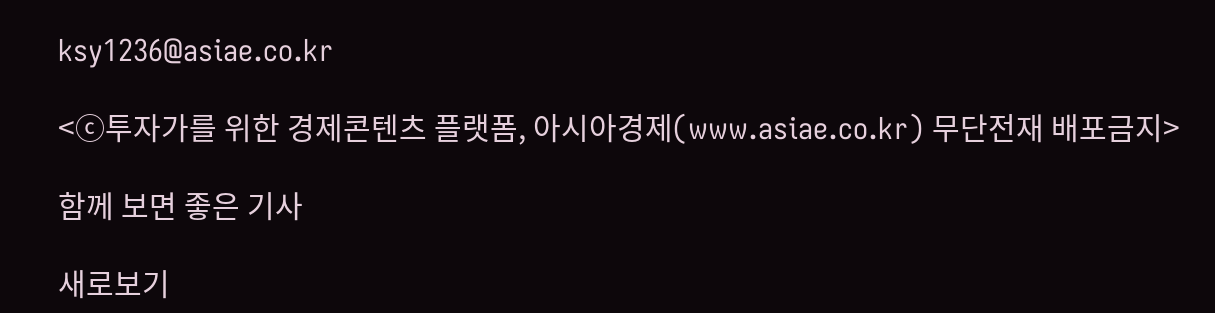ksy1236@asiae.co.kr

<ⓒ투자가를 위한 경제콘텐츠 플랫폼, 아시아경제(www.asiae.co.kr) 무단전재 배포금지>

함께 보면 좋은 기사

새로보기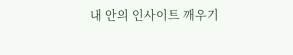내 안의 인사이트 깨우기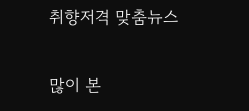취향저격 맞춤뉴스

많이 본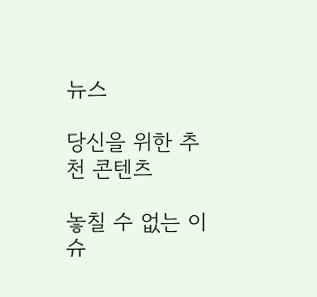뉴스

당신을 위한 추천 콘텐츠

놓칠 수 없는 이슈